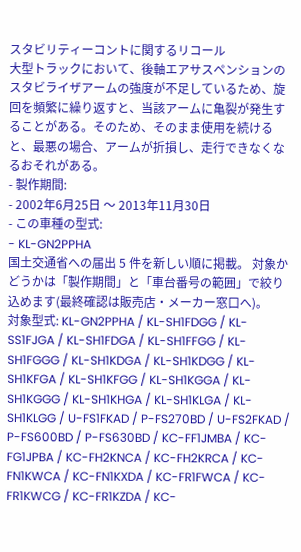スタビリティーコントに関するリコール
大型トラックにおいて、後軸エアサスペンションのスタビライザアームの強度が不足しているため、旋回を頻繁に繰り返すと、当該アームに亀裂が発生することがある。そのため、そのまま使用を続けると、最悪の場合、アームが折損し、走行できなくなるおそれがある。
- 製作期間:
- 2002年6月25日 〜 2013年11月30日
- この車種の型式:
- KL-GN2PPHA
国土交通省への届出 5 件を新しい順に掲載。 対象かどうかは「製作期間」と「車台番号の範囲」で絞り込めます(最終確認は販売店・メーカー窓口へ)。
対象型式: KL-GN2PPHA / KL-SH1FDGG / KL-SS1FJGA / KL-SH1FDGA / KL-SH1FFGG / KL-SH1FGGG / KL-SH1KDGA / KL-SH1KDGG / KL-SH1KFGA / KL-SH1KFGG / KL-SH1KGGA / KL-SH1KGGG / KL-SH1KHGA / KL-SH1KLGA / KL-SH1KLGG / U-FS1FKAD / P-FS270BD / U-FS2FKAD / P-FS600BD / P-FS630BD / KC-FF1JMBA / KC-FG1JPBA / KC-FH2KNCA / KC-FH2KRCA / KC-FN1KWCA / KC-FN1KXDA / KC-FR1FWCA / KC-FR1KWCG / KC-FR1KZDA / KC-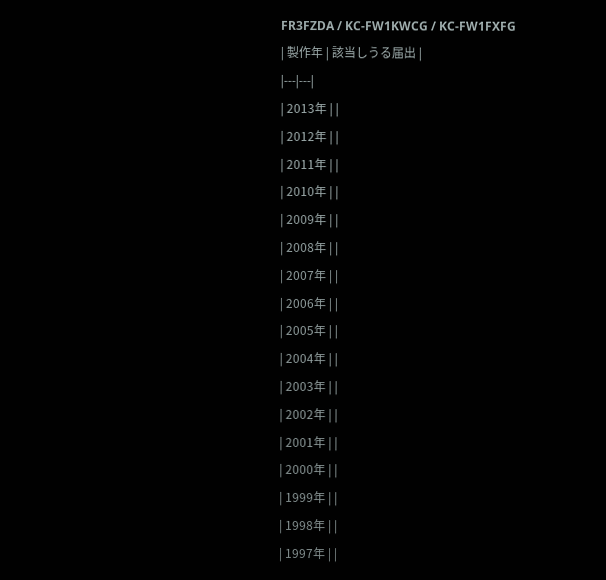FR3FZDA / KC-FW1KWCG / KC-FW1FXFG
| 製作年 | 該当しうる届出 |
|---|---|
| 2013年 | |
| 2012年 | |
| 2011年 | |
| 2010年 | |
| 2009年 | |
| 2008年 | |
| 2007年 | |
| 2006年 | |
| 2005年 | |
| 2004年 | |
| 2003年 | |
| 2002年 | |
| 2001年 | |
| 2000年 | |
| 1999年 | |
| 1998年 | |
| 1997年 | |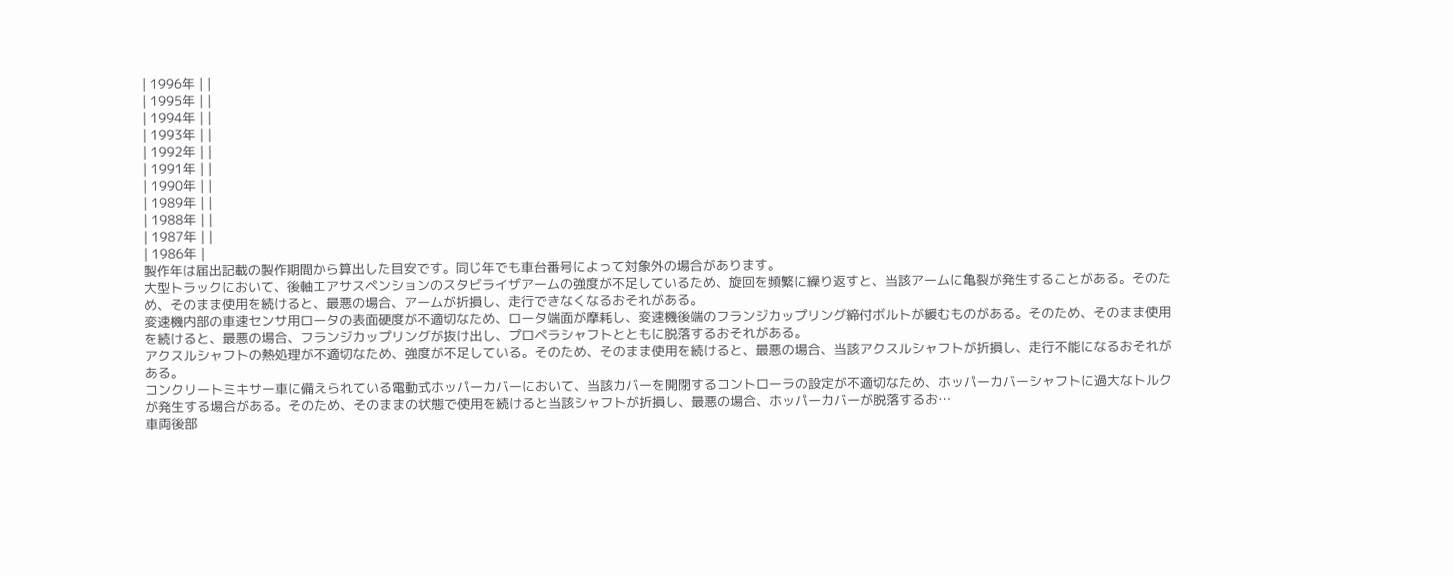| 1996年 | |
| 1995年 | |
| 1994年 | |
| 1993年 | |
| 1992年 | |
| 1991年 | |
| 1990年 | |
| 1989年 | |
| 1988年 | |
| 1987年 | |
| 1986年 |
製作年は届出記載の製作期間から算出した目安です。同じ年でも車台番号によって対象外の場合があります。
大型トラックにおいて、後軸エアサスペンションのスタビライザアームの強度が不足しているため、旋回を頻繁に繰り返すと、当該アームに亀裂が発生することがある。そのため、そのまま使用を続けると、最悪の場合、アームが折損し、走行できなくなるおそれがある。
変速機内部の車速センサ用ロータの表面硬度が不適切なため、ロータ端面が摩耗し、変速機後端のフランジカップリング締付ボルトが緩むものがある。そのため、そのまま使用を続けると、最悪の場合、フランジカップリングが抜け出し、プロペラシャフトとともに脱落するおそれがある。
アクスルシャフトの熱処理が不適切なため、強度が不足している。そのため、そのまま使用を続けると、最悪の場合、当該アクスルシャフトが折損し、走行不能になるおそれがある。
コンクリートミキサー車に備えられている電動式ホッパーカバーにおいて、当該カバーを開閉するコントローラの設定が不適切なため、ホッパーカバーシャフトに過大なトルクが発生する場合がある。そのため、そのままの状態で使用を続けると当該シャフトが折損し、最悪の場合、ホッパーカバーが脱落するお…
車両後部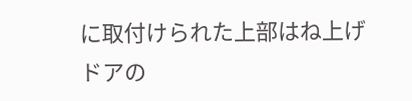に取付けられた上部はね上げドアの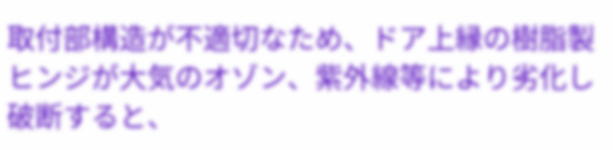取付部構造が不適切なため、ドア上縁の樹脂製ヒンジが大気のオゾン、紫外線等により劣化し破断すると、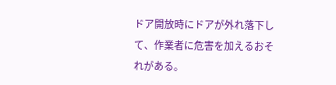ドア開放時にドアが外れ落下して、作業者に危害を加えるおそれがある。